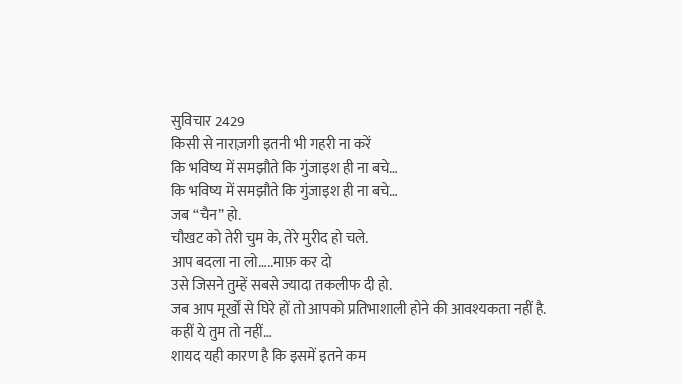सुविचार 2429
किसी से नाराज़गी इतनी भी गहरी ना करें
कि भविष्य में समझौते कि गुंजाइश ही ना बचे…
कि भविष्य में समझौते कि गुंजाइश ही ना बचे…
जब “चैन” हो.
चौखट को तेरी चुम के, तेरे मुरीद हो चले.
आप बदला ना लो…..माफ़ कर दो
उसे जिसने तुम्हें सबसे ज्यादा तकलीफ दी हो.
जब आप मूर्खों से घिरे हों तो आपको प्रतिभाशाली होने की आवश्यकता नहीं है.
कहीं ये तुम तो नहीं…
शायद यही कारण है कि इसमें इतने कम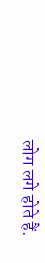लोग लगे होते हैं.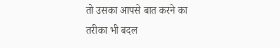तो उसका आपसे बात करने का तरीका भी बदल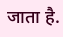जाता है.